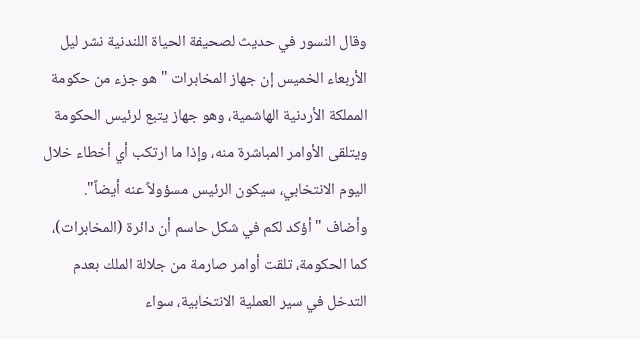وقال النسور في حديث لصحيفة الحياة اللندنية نشر ليل الأربعاء الخميس إن جهاز المخابرات " هو جزء من حكومة المملكة الأردنية الهاشمية، وهو جهاز يتبع لرئيس الحكومة ويتلقى الأوامر المباشرة منه، وإذا ما ارتكب أي أخطاء خلال اليوم الانتخابي، سيكون الرئيس مسؤولاً عنه أيضاً".
وأضاف " أؤكد لكم في شكل حاسم أن دائرة (المخابرات)، كما الحكومة، تلقت أوامر صارمة من جلالة الملك بعدم التدخل في سير العملية الانتخابية، سواء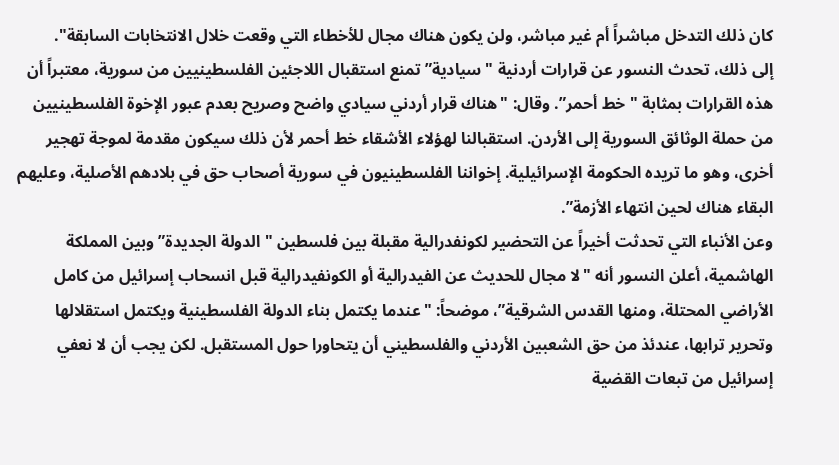كان ذلك التدخل مباشراً أم غير مباشر، ولن يكون هناك مجال للأخطاء التي وقعت خلال الانتخابات السابقة".
إلى ذلك، تحدث النسور عن قرارات أردنية "سيادية” تمنع استقبال اللاجئين الفلسطينيين من سورية، معتبراً أن هذه القرارات بمثابة "خط أحمر”. وقال: "هناك قرار أردني سيادي واضح وصريح بعدم عبور الإخوة الفلسطينيين من حملة الوثائق السورية إلى الأردن. استقبالنا لهؤلاء الأشقاء خط أحمر لأن ذلك سيكون مقدمة لموجة تهجير أخرى، وهو ما تريده الحكومة الإسرائيلية. إخواننا الفلسطينيون في سورية أصحاب حق في بلادهم الأصلية، وعليهم البقاء هناك لحين انتهاء الأزمة”.
وعن الأنباء التي تحدثت أخيراً عن التحضير لكونفدرالية مقبلة بين فلسطين "الدولة الجديدة” وبين المملكة الهاشمية، أعلن النسور أنه "لا مجال للحديث عن الفيدرالية أو الكونفيدرالية قبل انسحاب إسرائيل من كامل الأراضي المحتلة، ومنها القدس الشرقية”، موضحاً: "عندما يكتمل بناء الدولة الفلسطينية ويكتمل استقلالها وتحرير ترابها، عندئذ من حق الشعبين الأردني والفلسطيني أن يتحاورا حول المستقبل. لكن يجب أن لا نعفي إسرائيل من تبعات القضية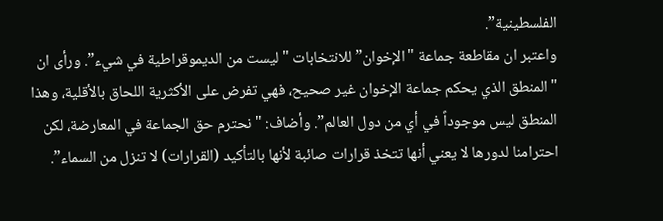الفلسطينية”.
واعتبر ان مقاطعة جماعة "الإخوان” للانتخابات "ليست من الديموقراطية في شيء”. ورأى ان "المنطق الذي يحكم جماعة الإخوان غير صحيح، فهي تفرض على الأكثرية اللحاق بالأقلية، وهذا المنطق ليس موجوداً في أي من دول العالم”. وأضاف: "نحترم حق الجماعة في المعارضة، لكن احترامنا لدورها لا يعني أنها تتخذ قرارات صائبة لأنها بالتأكيد (القرارات) لا تنزل من السماء”.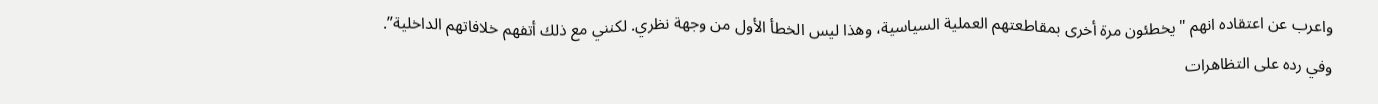واعرب عن اعتقاده انهم "يخطئون مرة أخرى بمقاطعتهم العملية السياسية، وهذا ليس الخطأ الأول من وجهة نظري. لكنني مع ذلك أتفهم خلافاتهم الداخلية”.
وفي رده على التظاهرات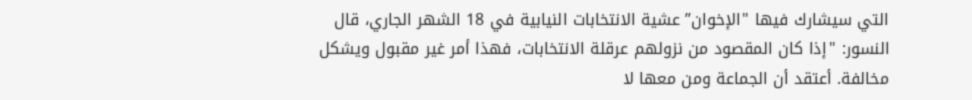التي سيشارك فيها "الإخوان” عشية الانتخابات النيابية في 18 الشهر الجاري، قال النسور: "إذا كان المقصود من نزولهم عرقلة الانتخابات، فهذا أمر غير مقبول ويشكل مخالفة. أعتقد أن الجماعة ومن معها لا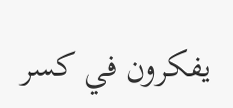يفكرون في كسر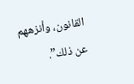القانون، وأنزههم عن ذلك”.